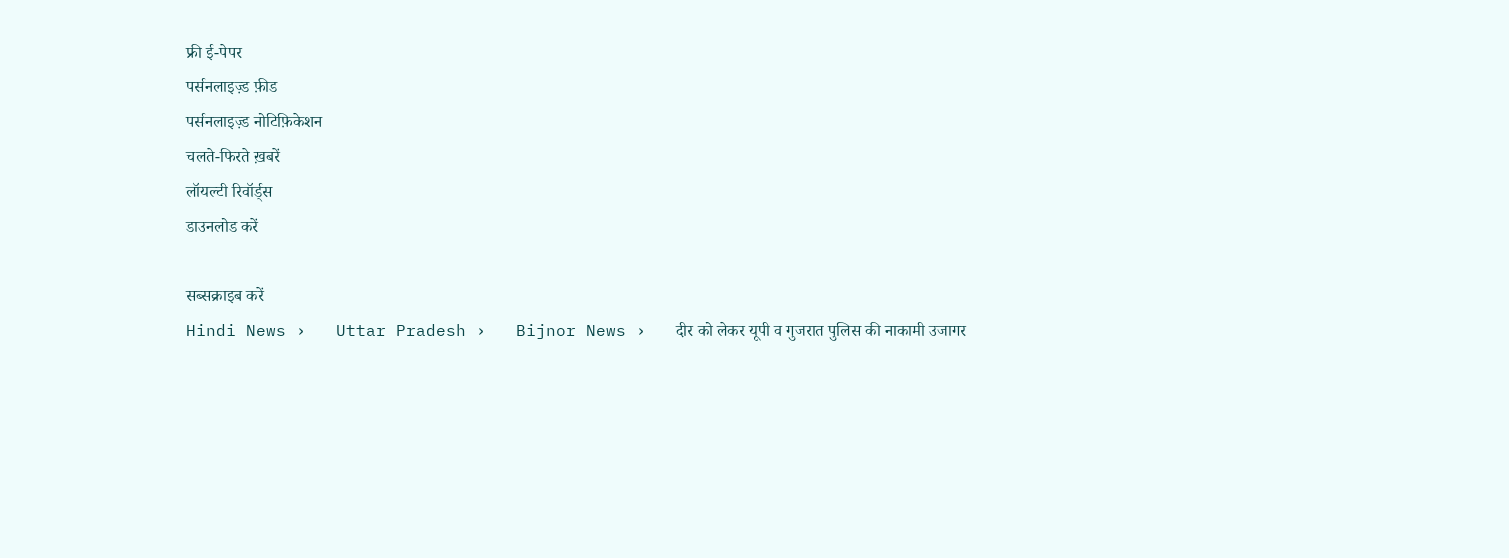फ्री ई-पेपर
पर्सनलाइज़्ड फ़ीड
पर्सनलाइज़्ड नोटिफ़िकेशन
चलते-फिरते ख़बरें
लॉयल्टी रिवॉर्ड्स
डाउनलोड करें

सब्सक्राइब करें
Hindi News ›   Uttar Pradesh ›   Bijnor News ›   दीर को लेकर यूपी व गुजरात पुलिस की नाकामी उजागर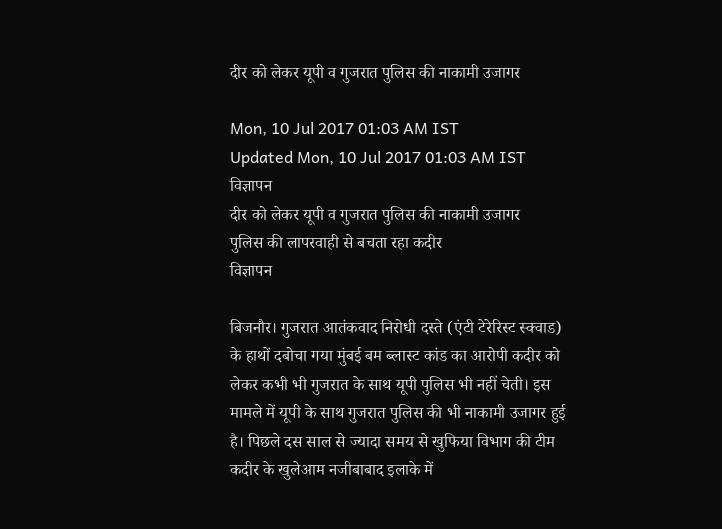दीर को लेकर यूपी व गुजरात पुलिस की नाकामी उजागर

Mon, 10 Jul 2017 01:03 AM IST
Updated Mon, 10 Jul 2017 01:03 AM IST
विज्ञापन
दीर को लेकर यूपी व गुजरात पुलिस की नाकामी उजागर
पुलिस की लापरवाही से बचता रहा कदीर
विज्ञापन

बिजनौर। गुजरात आतंकवाद निरोधी दस्ते (एंटी टेरेरिस्ट स्क्वाड) के हाथों दबोचा गया मुंबई बम ब्लास्ट कांड का आरोपी कदीर को लेकर कभी भी गुजरात के साथ यूपी पुलिस भी नहीं चेती। इस मामले में यूपी के साथ गुजरात पुलिस की भी नाकामी उजागर हुई है। पिछले दस साल से ज्यादा समय से खुफिया विभाग की टीम कदीर के खुलेआम नजीबाबाद इलाके में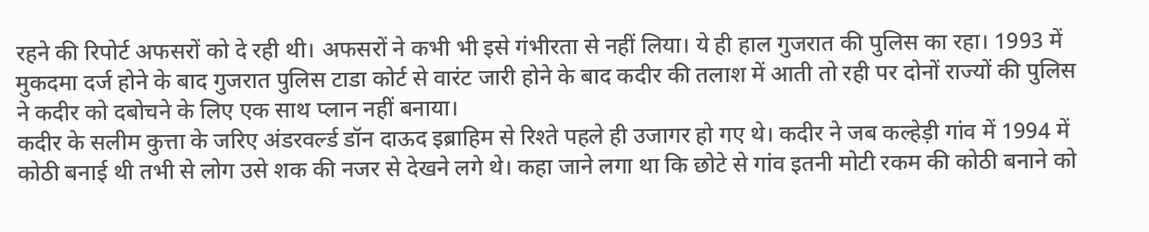रहने की रिपोर्ट अफसरों को दे रही थी। अफसरों ने कभी भी इसे गंभीरता से नहीं लिया। ये ही हाल गुजरात की पुलिस का रहा। 1993 में मुकदमा दर्ज होने के बाद गुजरात पुलिस टाडा कोर्ट से वारंट जारी होने के बाद कदीर की तलाश में आती तो रही पर दोनों राज्यों की पुलिस ने कदीर को दबोचने के लिए एक साथ प्लान नहीं बनाया।
कदीर के सलीम कुत्ता के जरिए अंडरवर्ल्ड डॉन दाऊद इब्राहिम से रिश्ते पहले ही उजागर हो गए थे। कदीर ने जब कल्हेड़ी गांव में 1994 में कोठी बनाई थी तभी से लोग उसे शक की नजर से देखने लगे थे। कहा जाने लगा था कि छोटे से गांव इतनी मोटी रकम की कोठी बनाने को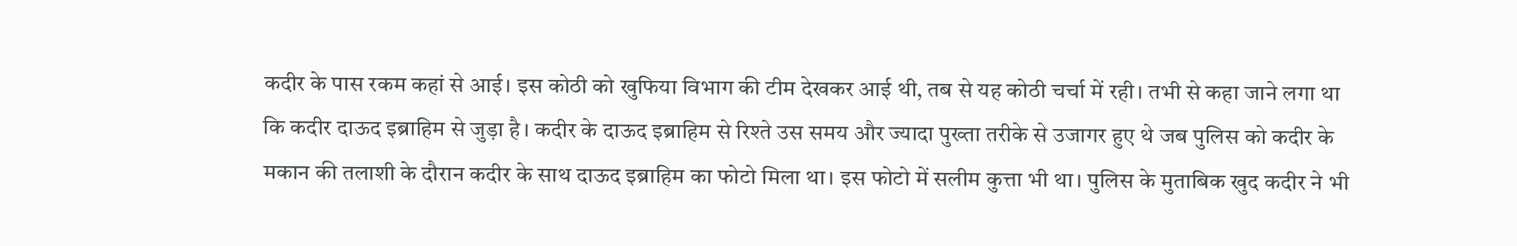कदीर के पास रकम कहां से आई। इस कोठी को खुफिया विभाग की टीम देखकर आई थी, तब से यह कोठी चर्चा में रही। तभी से कहा जाने लगा था कि कदीर दाऊद इब्राहिम से जुड़ा है। कदीर के दाऊद इब्राहिम से रिश्ते उस समय और ज्यादा पुख्ता तरीके से उजागर हुए थे जब पुलिस को कदीर के मकान की तलाशी के दौरान कदीर के साथ दाऊद इब्राहिम का फोटो मिला था। इस फोटो में सलीम कुत्ता भी था। पुलिस के मुताबिक खुद कदीर ने भी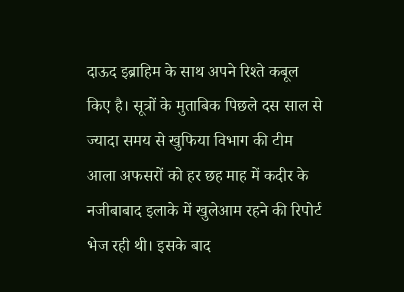दाऊद इब्राहिम के साथ अपने रिश्ते कबूल किए है। सूत्रों के मुताबिक पिछले दस साल से ज्यादा समय से खुफिया विभाग की टीम आला अफसरों को हर छह माह में कदीर के नजीबाबाद इलाके में खुलेआम रहने की रिपोर्ट भेज रही थी। इसके बाद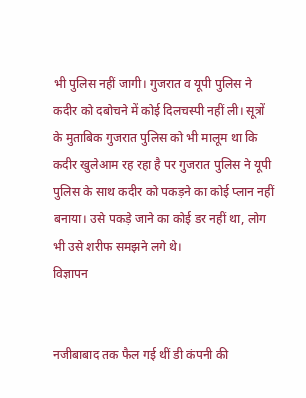भी पुलिस नहीं जागी। गुजरात व यूपी पुलिस ने कदीर को दबोचने में कोई दिलचस्पी नहीं ली। सूत्रों के मुताबिक गुजरात पुलिस को भी मालूम था कि कदीर खुलेआम रह रहा है पर गुजरात पुलिस ने यूपी पुलिस के साथ कदीर को पकड़ने का कोई प्लान नहीं बनाया। उसे पकड़े जाने का कोई डर नहीं था, लोग भी उसे शरीफ समझने लगे थे।
विज्ञापन


नजीबाबाद तक फैल गई थीं डी कंपनी की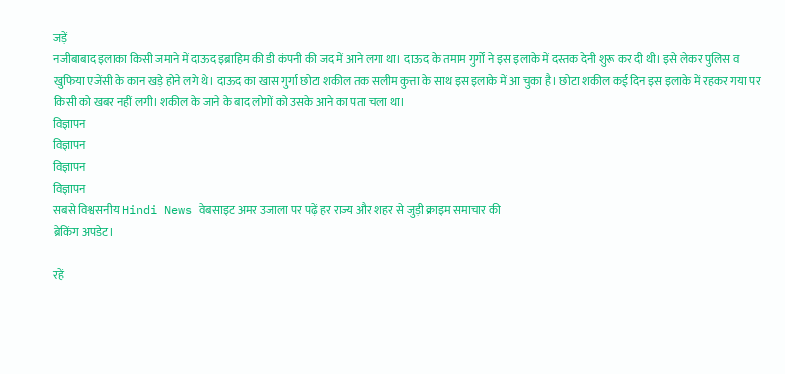जड़ें
नजीबाबाद इलाका किसी जमाने में दाऊद इब्राहिम की डी कंपनी की जद में आने लगा था। दाऊद के तमाम गुर्गों ने इस इलाके में दस्तक देनी शुरू कर दी थी। इसे लेकर पुलिस व खुफिया एजेंसी के कान खड़े होने लगे थे। दाऊद का खास गुर्गा छोटा शकील तक सलीम कुत्ता के साथ इस इलाके में आ चुका है। छोटा शकील कई दिन इस इलाके में रहकर गया पर किसी को खबर नहीं लगी। शकील के जाने के बाद लोगों को उसके आने का पता चला था।
विज्ञापन
विज्ञापन
विज्ञापन
विज्ञापन
सबसे विश्वसनीय Hindi News वेबसाइट अमर उजाला पर पढ़ें हर राज्य और शहर से जुड़ी क्राइम समाचार की
ब्रेकिंग अपडेट।

रहें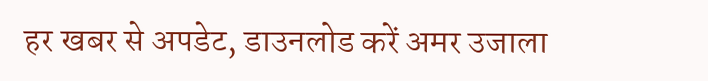हर खबर से अपडेट, डाउनलोड करें अमर उजाला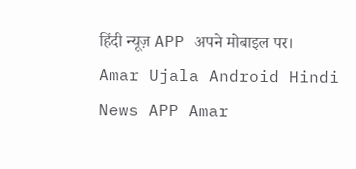हिंदी न्यूज़ APP अपने मोबाइल पर।
Amar Ujala Android Hindi News APP Amar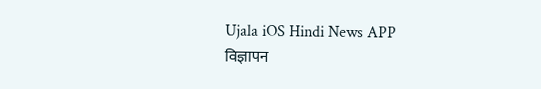Ujala iOS Hindi News APP
विज्ञापन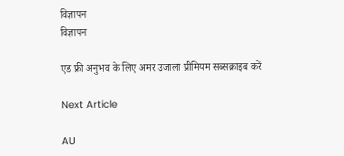विज्ञापन
विज्ञापन

एड फ्री अनुभव के लिए अमर उजाला प्रीमियम सब्सक्राइब करें

Next Article

AU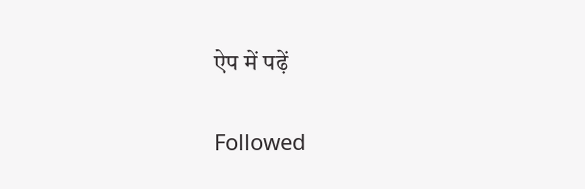ऐप में पढ़ें

Followed